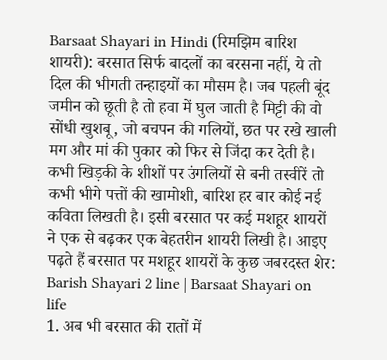Barsaat Shayari in Hindi (रिमझिम बारिश शायरी): बरसात सिर्फ बादलों का बरसना नहीं, ये तो दिल की भीगती तन्हाइयों का मौसम है। जब पहली बूंद जमीन को छूती है तो हवा में घुल जाती है मिट्टी की वो सोंधी खुशबू, जो बचपन की गलियों, छत पर रखे खाली मग और मां की पुकार को फिर से जिंदा कर देती है। कभी खिड़की के शीशों पर उंगलियों से बनी तस्वीरें तो कभी भीगे पत्तों की खामोशी, बारिश हर बार कोई नई कविता लिखती है। इसी बरसात पर कई मशहूर शायरों ने एक से बढ़कर एक बेहतरीन शायरी लिखी है। आइए पढ़ते हैं बरसात पर मशहूर शायरों के कुछ जबरदस्त शेर:
Barish Shayari 2 line | Barsaat Shayari on life
1. अब भी बरसात की रातों में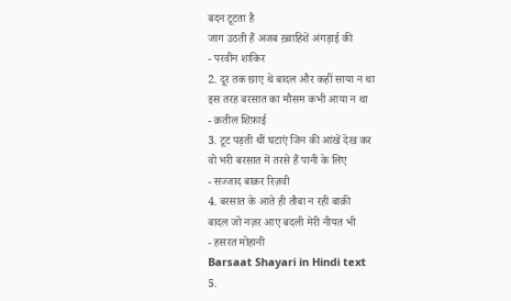बदन टूटता है
जाग उठती हैं अजब ख़्वाहिशें अंगड़ाई की
- परवीन शाकिर
2. दूर तक छाए थे बादल और कहीं साया न था
इस तरह बरसात का मौसम कभी आया न था
- क़तील शिफ़ाई
3. टूट पड़ती थीं घटाएं जिन की आंखें देख कर
वो भरी बरसात में तरसे हैं पानी के लिए
- सज्जाद बाक़र रिज़वी
4. बरसात के आते ही तौबा न रही बाक़ी
बादल जो नज़र आए बदली मेरी नीयत भी
- हसरत मोहानी
Barsaat Shayari in Hindi text
5.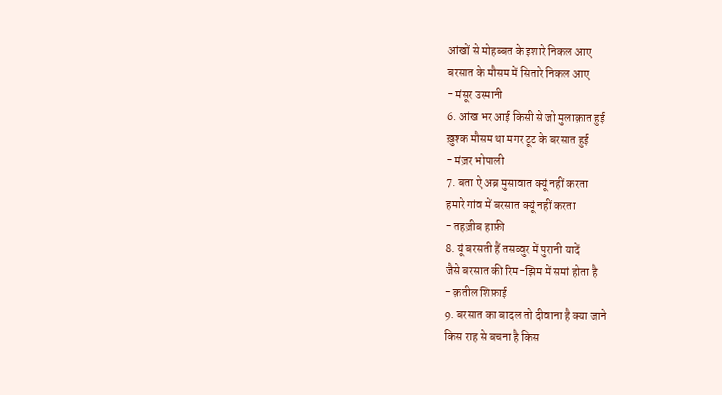आंखों से मोहब्बत के इशारे निकल आए
बरसात के मौसम में सितारे निकल आए
- मंसूर उस्मानी
6. आंख भर आई किसी से जो मुलाक़ात हुई
ख़ुश्क मौसम था मगर टूट के बरसात हुई
- मंज़र भोपाली
7. बता ऐ अब्र मुसावात क्यूं नहीं करता
हमारे गांव में बरसात क्यूं नहीं करता
- तहज़ीब हाफ़ी
8. यूं बरसती हैं तसव्वुर में पुरानी यादें
जैसे बरसात की रिम-झिम में समां होता है
- क़तील शिफ़ाई
9. बरसात का बादल तो दीवाना है क्या जाने
किस राह से बचना है किस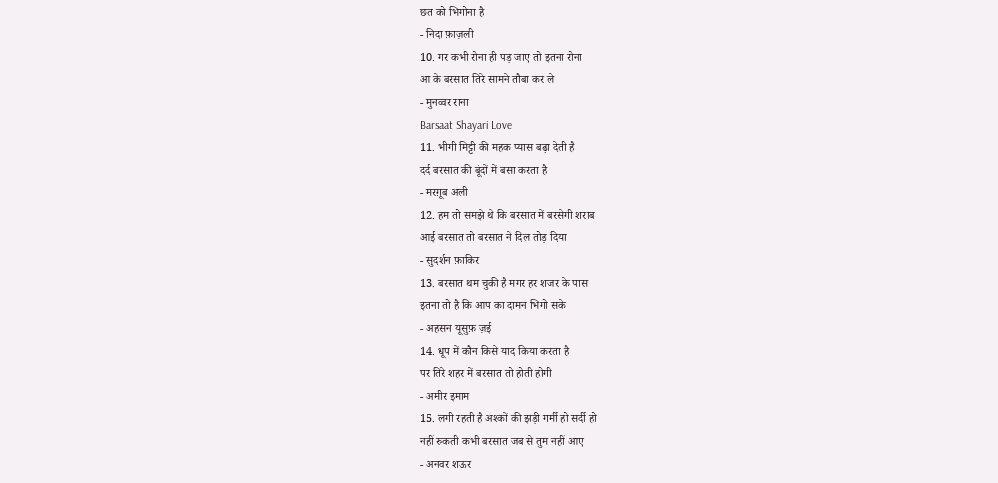छत को भिगोना है
- निदा फ़ाज़ली
10. गर कभी रोना ही पड़ जाए तो इतना रोना
आ के बरसात तिरे सामने तौबा कर ले
- मुनव्वर राना
Barsaat Shayari Love
11. भीगी मिट्टी की महक प्यास बढ़ा देती है
दर्द बरसात की बूंदों में बसा करता है
- मरग़ूब अली
12. हम तो समझे थे कि बरसात में बरसेगी शराब
आई बरसात तो बरसात ने दिल तोड़ दिया
- सुदर्शन फ़ाकिर
13. बरसात थम चुकी है मगर हर शजर के पास
इतना तो है कि आप का दामन भिगो सके
- अहसन यूसुफ़ ज़ई
14. धूप में कौन किसे याद किया करता है
पर तिरे शहर में बरसात तो होती होगी
- अमीर इमाम
15. लगी रहती है अश्कों की झड़ी गर्मी हो सर्दी हो
नहीं रुकती कभी बरसात जब से तुम नहीं आए
- अनवर शऊर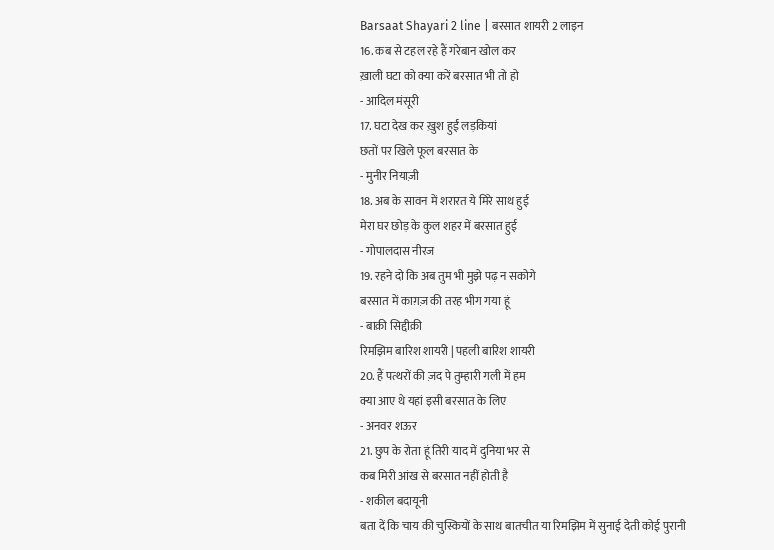Barsaat Shayari 2 line | बरसात शायरी 2 लाइन
16. कब से टहल रहे हैं गरेबान खोल कर
ख़ाली घटा को क्या करें बरसात भी तो हो
- आदिल मंसूरी
17. घटा देख कर ख़ुश हुईं लड़कियां
छतों पर खिले फूल बरसात के
- मुनीर नियाज़ी
18. अब के सावन में शरारत ये मिरे साथ हुई
मेरा घर छोड़ के कुल शहर में बरसात हुई
- गोपालदास नीरज
19. रहने दो कि अब तुम भी मुझे पढ़ न सकोगे
बरसात में काग़ज़ की तरह भीग गया हूं
- बाक़ी सिद्दीक़ी
रिमझिम बारिश शायरी | पहली बारिश शायरी
20. हैं पत्थरों की ज़द पे तुम्हारी गली में हम
क्या आए थे यहां इसी बरसात के लिए
- अनवर शऊर
21. छुप के रोता हूं तिरी याद में दुनिया भर से
कब मिरी आंख से बरसात नहीं होती है
- शकील बदायूनी
बता दें कि चाय की चुस्कियों के साथ बातचीत या रिमझिम में सुनाई देती कोई पुरानी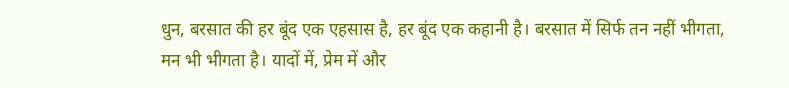धुन, बरसात की हर बूंद एक एहसास है, हर बूंद एक कहानी है। बरसात में सिर्फ तन नहीं भीगता, मन भी भीगता है। यादों में, प्रेम में और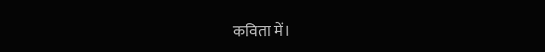कविता में।